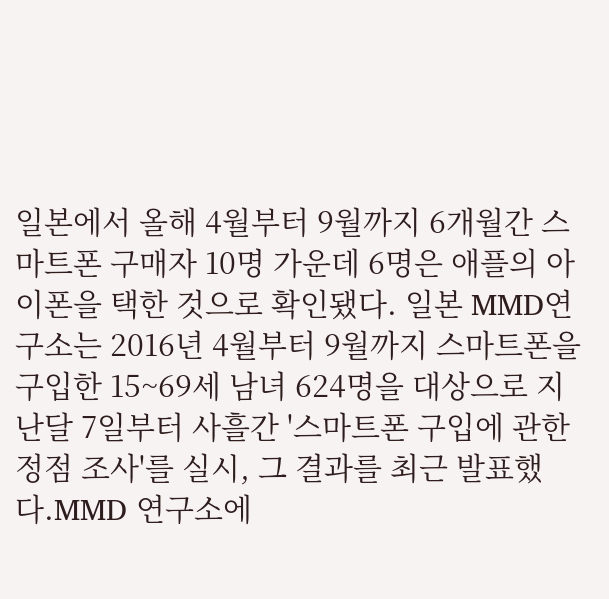일본에서 올해 4월부터 9월까지 6개월간 스마트폰 구매자 10명 가운데 6명은 애플의 아이폰을 택한 것으로 확인됐다. 일본 MMD연구소는 2016년 4월부터 9월까지 스마트폰을 구입한 15~69세 남녀 624명을 대상으로 지난달 7일부터 사흘간 '스마트폰 구입에 관한 정점 조사'를 실시, 그 결과를 최근 발표했다.MMD 연구소에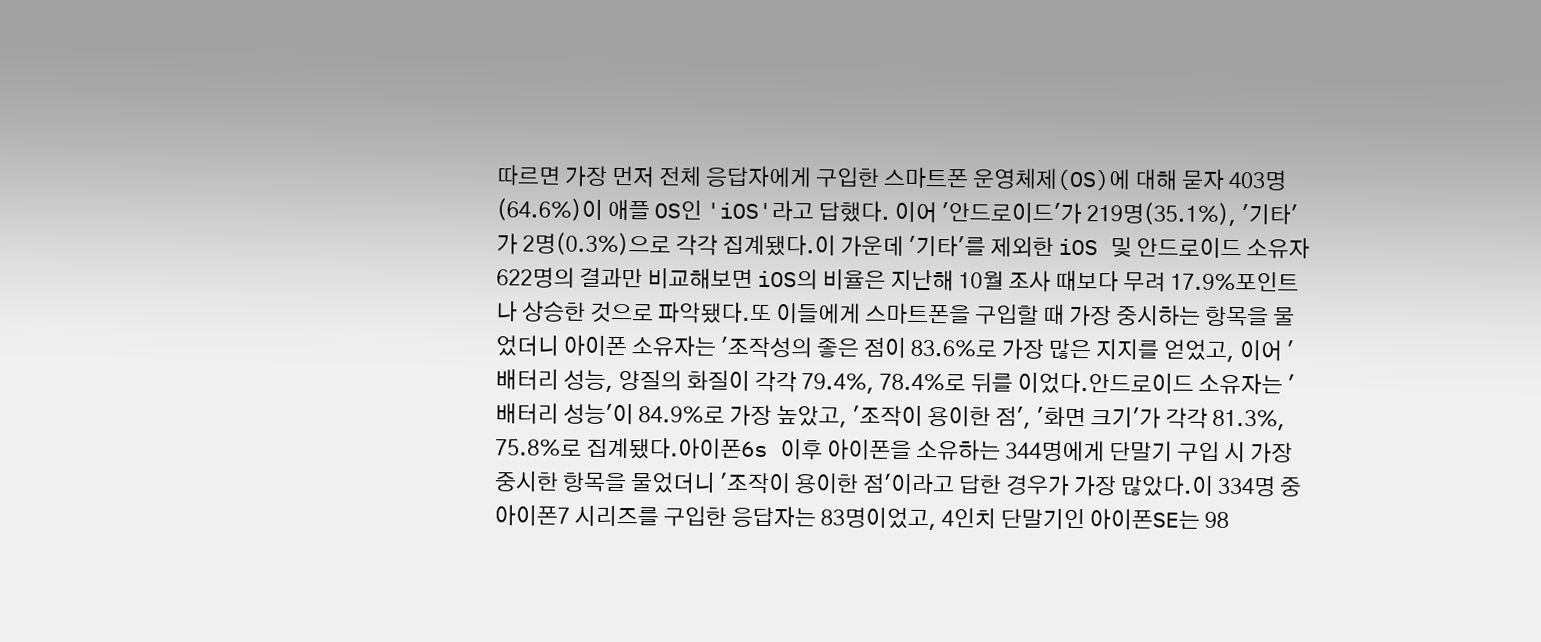따르면 가장 먼저 전체 응답자에게 구입한 스마트폰 운영체제(OS)에 대해 묻자 403명(64.6%)이 애플 OS인 'iOS'라고 답했다. 이어 '안드로이드'가 219명(35.1%), '기타'가 2명(0.3%)으로 각각 집계됐다.이 가운데 '기타'를 제외한 iOS 및 안드로이드 소유자 622명의 결과만 비교해보면 iOS의 비율은 지난해 10월 조사 때보다 무려 17.9%포인트나 상승한 것으로 파악됐다.또 이들에게 스마트폰을 구입할 때 가장 중시하는 항목을 물었더니 아이폰 소유자는 '조작성의 좋은 점이 83.6%로 가장 많은 지지를 얻었고, 이어 '배터리 성능, 양질의 화질이 각각 79.4%, 78.4%로 뒤를 이었다.안드로이드 소유자는 '배터리 성능'이 84.9%로 가장 높았고, '조작이 용이한 점', '화면 크기'가 각각 81.3%, 75.8%로 집계됐다.아이폰6s 이후 아이폰을 소유하는 344명에게 단말기 구입 시 가장 중시한 항목을 물었더니 '조작이 용이한 점'이라고 답한 경우가 가장 많았다.이 334명 중 아이폰7 시리즈를 구입한 응답자는 83명이었고, 4인치 단말기인 아이폰SE는 98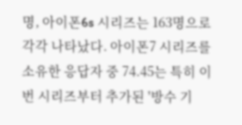명, 아이폰6s 시리즈는 163명으로 각각 나타났다. 아이폰7 시리즈를 소유한 응답자 중 74.45는 특히 이번 시리즈부터 추가된 '방수 기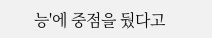능'에 중점을 뒀다고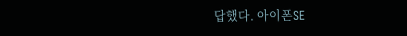답했다. 아이폰SE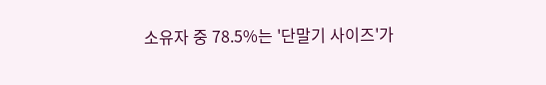소유자 중 78.5%는 '단말기 사이즈'가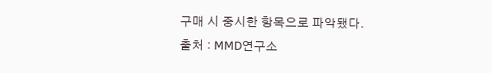구매 시 중시한 항목으로 파악됐다.
출처 : MMD연구소